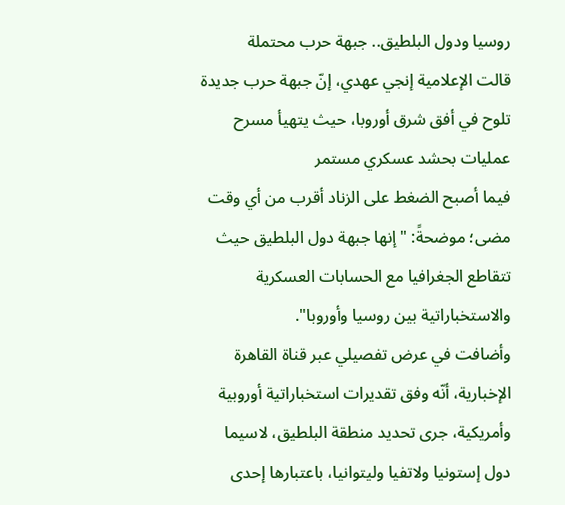روسيا ودول البلطيق.. جبهة حرب محتملة
قالت الإعلامية إنجي عهدي، إنّ جبهة حرب جديدة تلوح في أفق شرق أوروبا، حيث يتهيأ مسرح عمليات بحشد عسكري مستمر
فيما أصبح الضغط على الزناد أقرب من أي وقت مضى؛ موضحةً: "إنها جبهة دول البلطيق حيث تتقاطع الجغرافيا مع الحسابات العسكرية والاستخباراتية بين روسيا وأوروبا".
وأضافت في عرض تفصيلي عبر قناة القاهرة الإخبارية، أنّه وفق تقديرات استخباراتية أوروبية وأمريكية، جرى تحديد منطقة البلطيق، لاسيما دول إستونيا ولاتفيا وليتوانيا، باعتبارها إحدى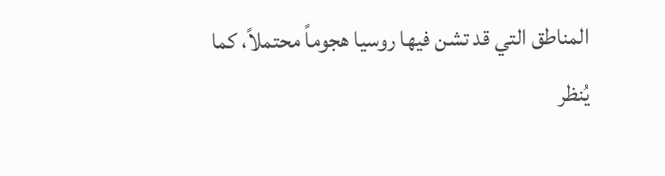المناطق التي قد تشن فيها روسيا هجوماً محتملاً، كما يُنظر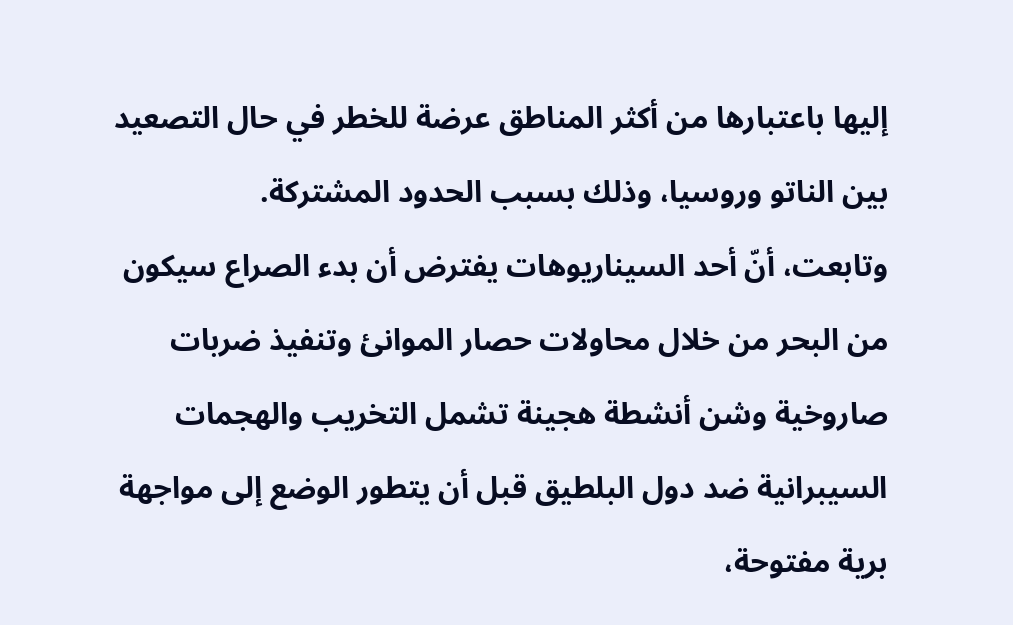إليها باعتبارها من أكثر المناطق عرضة للخطر في حال التصعيد بين الناتو وروسيا، وذلك بسبب الحدود المشتركة.
وتابعت، أنّ أحد السيناريوهات يفترض أن بدء الصراع سيكون من البحر من خلال محاولات حصار الموانئ وتنفيذ ضربات صاروخية وشن أنشطة هجينة تشمل التخريب والهجمات السيبرانية ضد دول البلطيق قبل أن يتطور الوضع إلى مواجهة برية مفتوحة،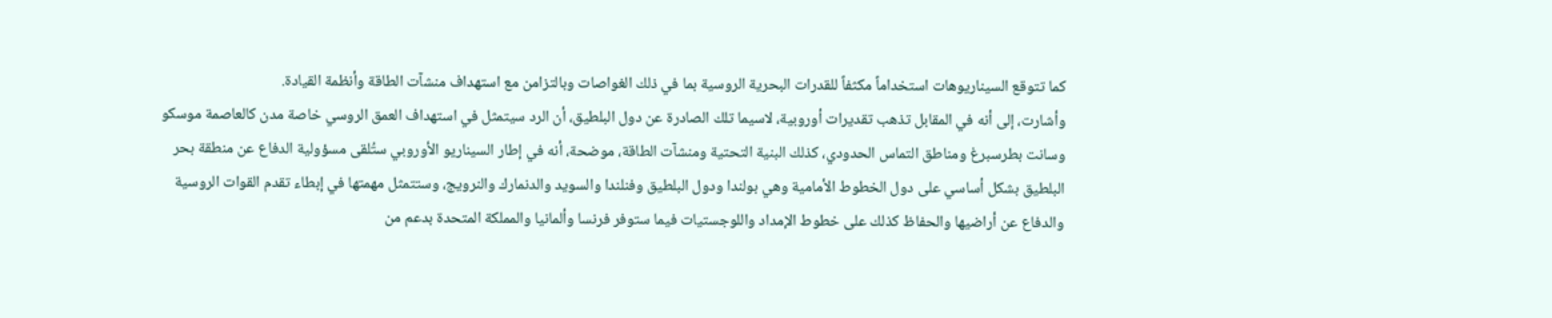كما تتوقع السيناريوهات استخداماً مكثفاً للقدرات البحرية الروسية بما في ذلك الغواصات وبالتزامن مع استهداف منشآت الطاقة وأنظمة القيادة.
وأشارت، إلى أنه في المقابل تذهب تقديرات أوروبية، لاسيما تلك الصادرة عن دول البلطيق، أن الرد سيتمثل في استهداف العمق الروسي خاصة مدن كالعاصمة موسكو وسانت بطرسبرغ ومناطق التماس الحدودي، كذلك البنية التحتية ومنشآت الطاقة، موضحة، أنه في إطار السيناريو الأوروبي ستُلقى مسؤولية الدفاع عن منطقة بحر البلطيق بشكل أساسي على دول الخطوط الأمامية وهي بولندا ودول البلطيق وفنلندا والسويد والدنمارك والنرويج، وستتمثل مهمتها في إبطاء تقدم القوات الروسية والدفاع عن أراضيها والحفاظ كذلك على خطوط الإمداد واللوجستيات فيما ستوفر فرنسا وألمانيا والمملكة المتحدة بدعم من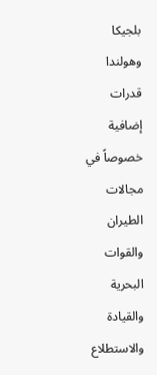بلجيكا وهولندا قدرات إضافية خصوصاً في مجالات الطيران والقوات البحرية والقيادة والاستطلاع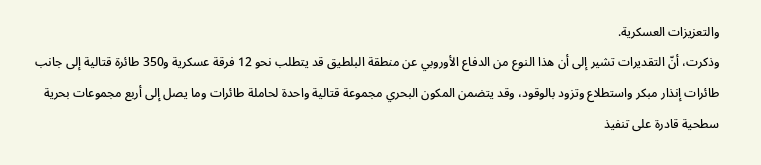والتعزيزات العسكرية.
وذكرت، أنّ التقديرات تشير إلى أن هذا النوع من الدفاع الأوروبي عن منطقة البلطيق قد يتطلب نحو 12 فرقة عسكرية و350 طائرة قتالية إلى جانب طائرات إنذار مبكر واستطلاع وتزود بالوقود، وقد يتضمن المكون البحري مجموعة قتالية واحدة لحاملة طائرات وما يصل إلى أربع مجموعات بحرية سطحية قادرة على تنفيذ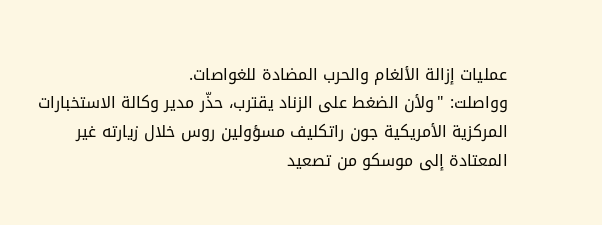عمليات إزالة الألغام والحرب المضادة للغواصات.
وواصلت: "ولأن الضغط على الزناد يقترب، حذّر مدير وكالة الاستخبارات المركزية الأمريكية جون راتكليف مسؤولين روس خلال زيارته غير المعتادة إلى موسكو من تصعيد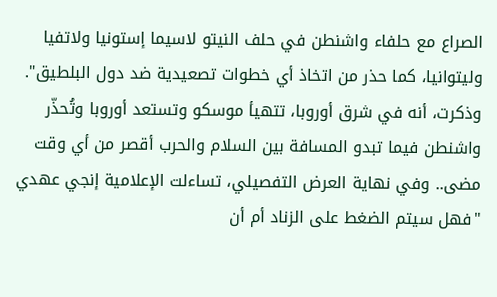الصراع مع حلفاء واشنطن في حلف النيتو لاسيما إستونيا ولاتفيا وليتوانيا، كما حذر من اتخاذ أي خطوات تصعيدية ضد دول البلطيق".
وذكرت، أنه في شرق أوروبا، تتهيأ موسكو وتستعد أوروبا وتُحذّر واشنطن فيما تبدو المسافة بين السلام والحرب أقصر من أي وقت مضى.. وفي نهاية العرض التفصيلي، تساءلت الإعلامية إنجي عهدي "فهل سيتم الضغط على الزناد أم أن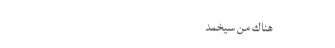هناك من سيخمد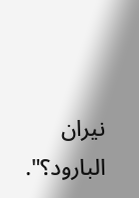نيران البارود؟".